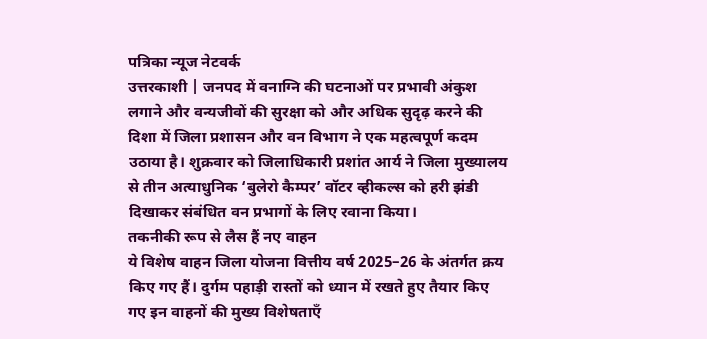पत्रिका न्यूज नेटवर्क
उत्तरकाशी | जनपद में वनाग्नि की घटनाओं पर प्रभावी अंकुश लगाने और वन्यजीवों की सुरक्षा को और अधिक सुदृढ़ करने की दिशा में जिला प्रशासन और वन विभाग ने एक महत्वपूर्ण कदम उठाया है। शुक्रवार को जिलाधिकारी प्रशांत आर्य ने जिला मुख्यालय से तीन अत्याधुनिक ‘बुलेरो कैम्पर’ वॉटर व्हीकल्स को हरी झंडी दिखाकर संबंधित वन प्रभागों के लिए रवाना किया।
तकनीकी रूप से लैस हैं नए वाहन
ये विशेष वाहन जिला योजना वित्तीय वर्ष 2025–26 के अंतर्गत क्रय किए गए हैं। दुर्गम पहाड़ी रास्तों को ध्यान में रखते हुए तैयार किए गए इन वाहनों की मुख्य विशेषताएँ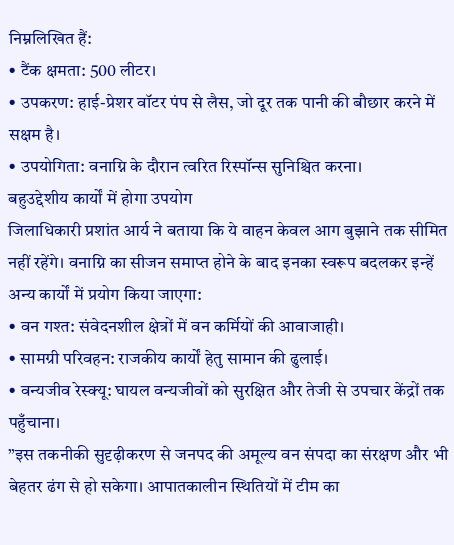निम्नलिखित हैं:
• टैंक क्षमता: 500 लीटर।
• उपकरण: हाई-प्रेशर वॉटर पंप से लैस, जो दूर तक पानी की बौछार करने में सक्षम है।
• उपयोगिता: वनाग्नि के दौरान त्वरित रिस्पॉन्स सुनिश्चित करना।
बहुउद्देशीय कार्यों में होगा उपयोग
जिलाधिकारी प्रशांत आर्य ने बताया कि ये वाहन केवल आग बुझाने तक सीमित नहीं रहेंगे। वनाग्नि का सीजन समाप्त होने के बाद इनका स्वरूप बदलकर इन्हें अन्य कार्यों में प्रयोग किया जाएगा:
• वन गश्त: संवेदनशील क्षेत्रों में वन कर्मियों की आवाजाही।
• सामग्री परिवहन: राजकीय कार्यों हेतु सामान की ढुलाई।
• वन्यजीव रेस्क्यू: घायल वन्यजीवों को सुरक्षित और तेजी से उपचार केंद्रों तक पहुँचाना।
”इस तकनीकी सुदृढ़ीकरण से जनपद की अमूल्य वन संपदा का संरक्षण और भी बेहतर ढंग से हो सकेगा। आपातकालीन स्थितियों में टीम का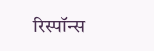रिस्पॉन्स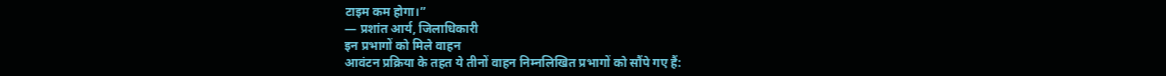टाइम कम होगा।”
— प्रशांत आर्य, जिलाधिकारी
इन प्रभागों को मिले वाहन
आवंटन प्रक्रिया के तहत ये तीनों वाहन निम्नलिखित प्रभागों को सौंपे गए हैं: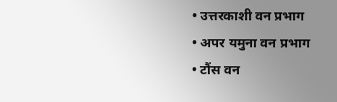• उत्तरकाशी वन प्रभाग
• अपर यमुना वन प्रभाग
• टौंस वन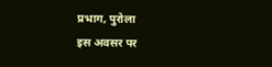प्रभाग, पुरोला
इस अवसर पर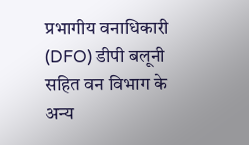प्रभागीय वनाधिकारी (DFO) डीपी बलूनी सहित वन विभाग के अन्य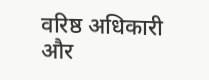वरिष्ठ अधिकारी और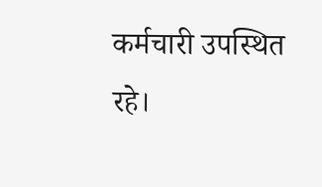कर्मचारी उपस्थित रहे।